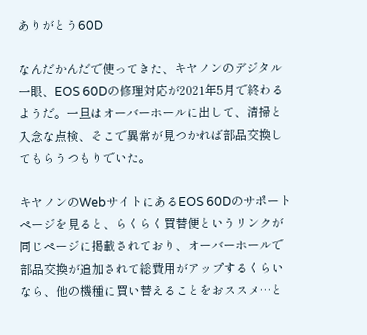ありがとう60D

なんだかんだで使ってきた、キヤノンのデジタル一眼、EOS 60Dの修理対応が2021年5月で終わるようだ。一旦はオーバーホールに出して、清掃と入念な点検、そこで異常が見つかれば部品交換してもらうつもりでいた。

キヤノンのWebサイトにあるEOS 60Dのサポートページを見ると、らくらく買替便というリンクが同じページに掲載されており、オーバーホールで部品交換が追加されて総費用がアップするくらいなら、他の機種に買い替えることをおススメ…と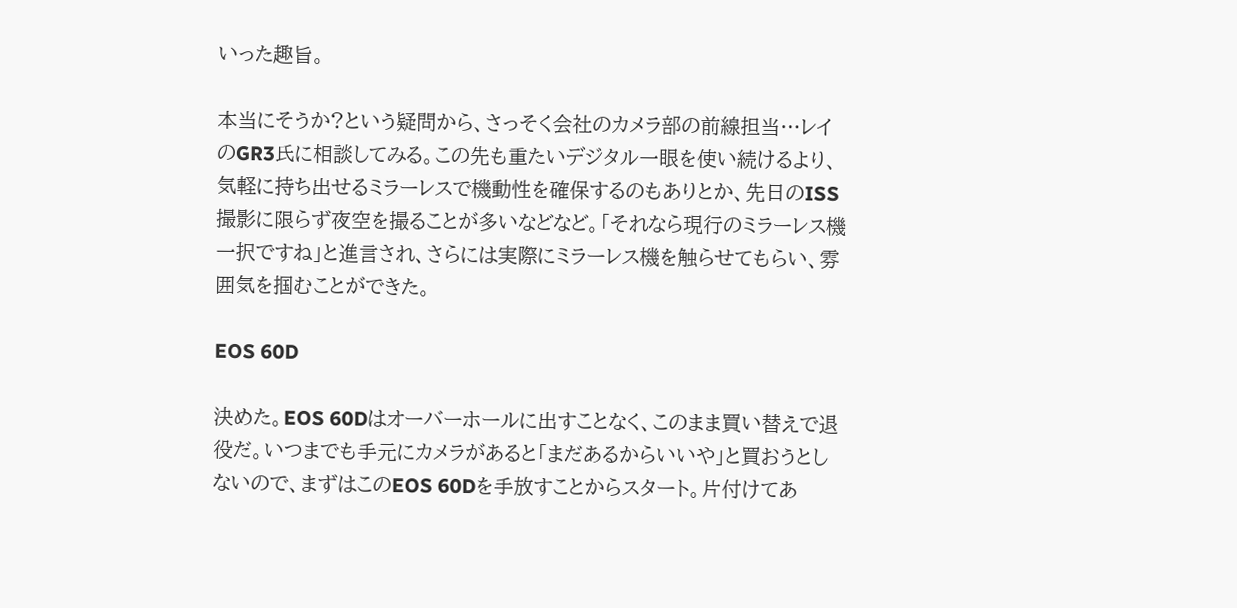いった趣旨。

本当にそうか?という疑問から、さっそく会社のカメラ部の前線担当…レイのGR3氏に相談してみる。この先も重たいデジタル一眼を使い続けるより、気軽に持ち出せるミラーレスで機動性を確保するのもありとか、先日のISS撮影に限らず夜空を撮ることが多いなどなど。「それなら現行のミラーレス機一択ですね」と進言され、さらには実際にミラーレス機を触らせてもらい、雰囲気を掴むことができた。

EOS 60D

決めた。EOS 60Dはオーバーホールに出すことなく、このまま買い替えで退役だ。いつまでも手元にカメラがあると「まだあるからいいや」と買おうとしないので、まずはこのEOS 60Dを手放すことからスタート。片付けてあ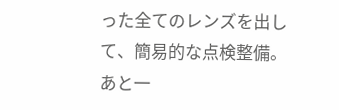った全てのレンズを出して、簡易的な点検整備。あと一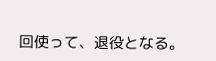回使って、退役となる。